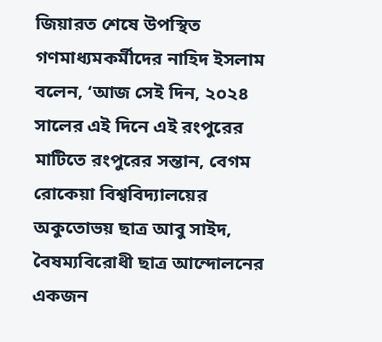জিয়ারত শেষে উপস্থিত গণমাধ্যমকর্মীদের নাহিদ ইসলাম বলেন, ‘আজ সেই দিন, ২০২৪ সালের এই দিনে এই রংপুরের মাটিতে রংপুরের সন্তান, বেগম রোকেয়া বিশ্ববিদ্যালয়ের অকুতোভয় ছাত্র আবু সাইদ, বৈষম্যবিরোধী ছাত্র আন্দোলনের একজন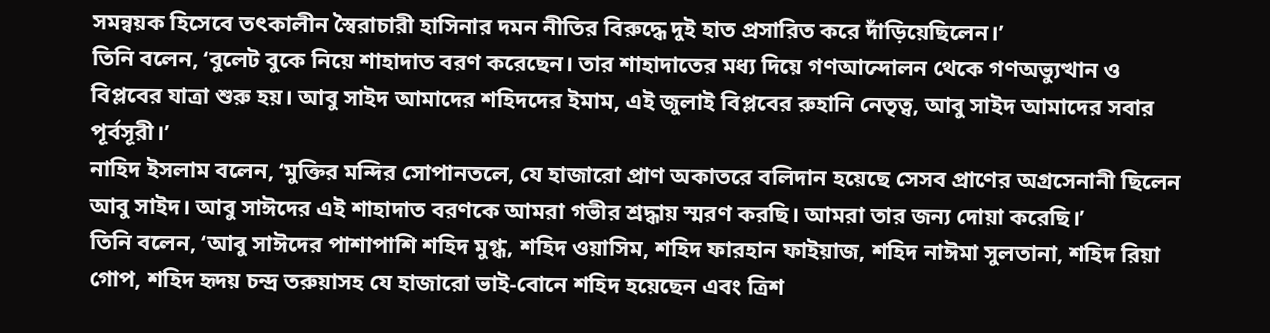সমন্বয়ক হিসেবে তৎকালীন স্বৈরাচারী হাসিনার দমন নীতির বিরুদ্ধে দুই হাত প্রসারিত করে দাঁড়িয়েছিলেন।’
তিনি বলেন, ‘বুলেট বুকে নিয়ে শাহাদাত বরণ করেছেন। তার শাহাদাতের মধ্য দিয়ে গণআন্দোলন থেকে গণঅভ্যুত্থান ও বিপ্লবের যাত্রা শুরু হয়। আবু সাইদ আমাদের শহিদদের ইমাম, এই জুলাই বিপ্লবের রুহানি নেতৃত্ব, আবু সাইদ আমাদের সবার পূর্বসূরী।’
নাহিদ ইসলাম বলেন, ‘মুক্তির মন্দির সোপানতলে, যে হাজারো প্রাণ অকাতরে বলিদান হয়েছে সেসব প্রাণের অগ্রসেনানী ছিলেন আবু সাইদ। আবু সাঈদের এই শাহাদাত বরণকে আমরা গভীর শ্রদ্ধায় স্মরণ করছি। আমরা তার জন্য দোয়া করেছি।’
তিনি বলেন, ‘আবু সাঈদের পাশাপাশি শহিদ মুগ্ধ, শহিদ ওয়াসিম, শহিদ ফারহান ফাইয়াজ, শহিদ নাঈমা সুলতানা, শহিদ রিয়া গোপ, শহিদ হৃদয় চন্দ্র তরুয়াসহ যে হাজারো ভাই-বোনে শহিদ হয়েছেন এবং ত্রিশ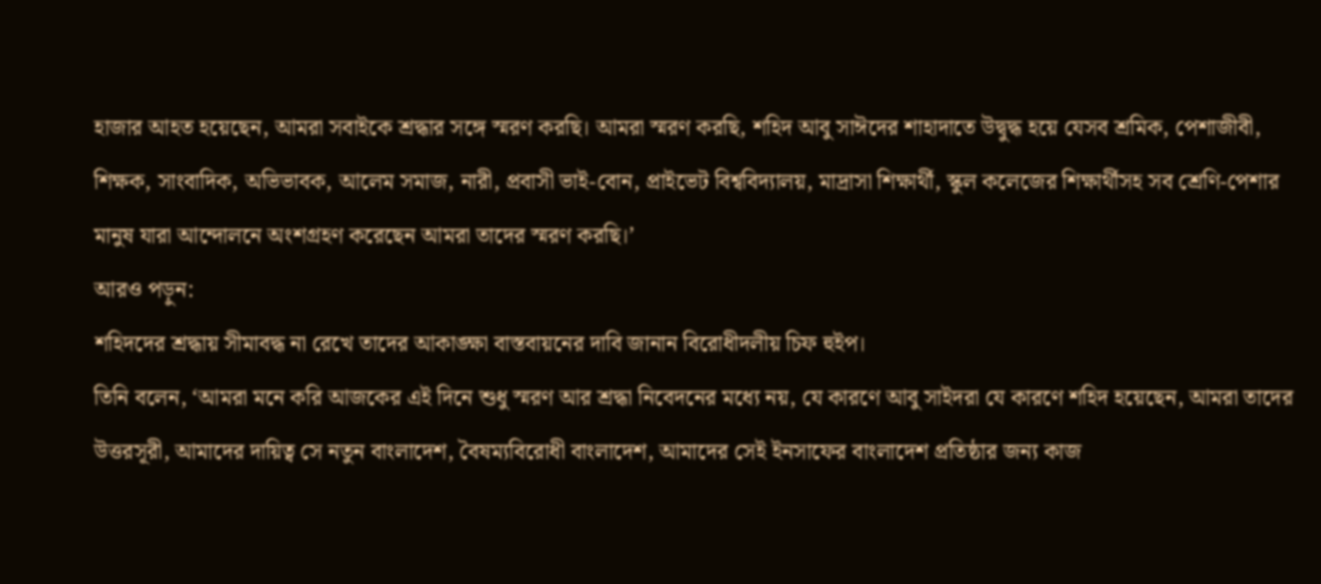হাজার আহত হয়েছেন, আমরা সবাইকে শ্রদ্ধার সঙ্গে স্মরণ করছি। আমরা স্মরণ করছি, শহিদ আবু সাঈদের শাহাদাতে উদ্বুদ্ধ হয়ে যেসব শ্রমিক, পেশাজীবী, শিক্ষক, সাংবাদিক, অভিভাবক, আলেম সমাজ, নারী, প্রবাসী ভাই-বোন, প্রাইভেট বিশ্ববিদ্যালয়, মাদ্রাসা শিক্ষার্থী, স্কুল কলেজের শিক্ষার্থীসহ সব শ্রেণি-পেশার মানুষ যারা আন্দোলনে অংশগ্রহণ করেছেন আমরা তাদের স্মরণ করছি।’
আরও পড়ুন:
শহিদদের শ্রদ্ধায় সীমাবদ্ধ না রেখে তাদের আকাঙ্ক্ষা বাস্তবায়নের দাবি জানান বিরোধীদলীয় চিফ হুইপ।
তিনি বলেন, ‘আমরা মনে করি আজকের এই দিনে শুধু স্মরণ আর শ্রদ্ধা নিবেদনের মধ্যে নয়, যে কারণে আবু সাইদরা যে কারণে শহিদ হয়েছেন, আমরা তাদের উত্তরসূরী, আমাদের দায়িত্ব সে নতুন বাংলাদেশ, বৈষম্যবিরোধী বাংলাদেশ, আমাদের সেই ইনসাফের বাংলাদেশ প্রতিষ্ঠার জন্য কাজ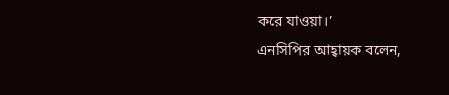করে যাওয়া।’
এনসিপির আহ্বায়ক বলেন,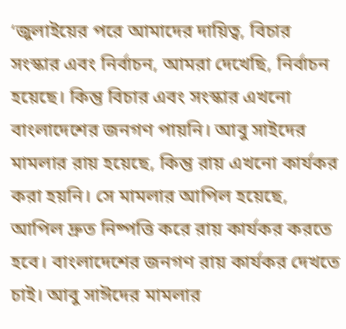‘জুলাইয়ের পরে আমাদের দায়িত্ব, বিচার সংস্কার এবং নির্বাচন, আমরা দেখেছি, নির্বাচন হয়েছে। কিন্তু বিচার এবং সংস্কার এখনো বাংলাদেশের জনগণ পায়নি। আবু সাইদের মামলার রায় হয়েছে, কিন্তু রায় এখনো কার্যকর করা হয়নি। সে মামলার আপিল হয়েছে, আপিল দ্রুত নিষ্পত্তি করে রায় কার্যকর করতে হবে। বাংলাদেশের জনগণ রায় কার্যকর দেখতে চাই। আবু সাঈদের মামলার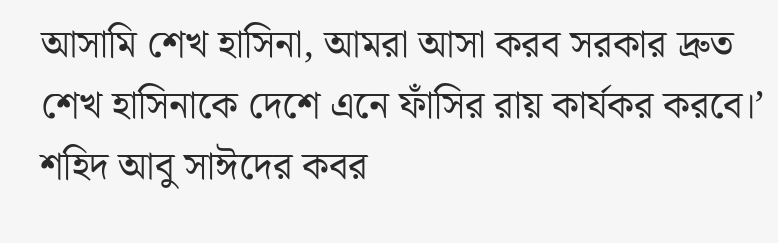আসামি শেখ হাসিনা, আমরা আসা করব সরকার দ্রুত শেখ হাসিনাকে দেশে এনে ফাঁসির রায় কার্যকর করবে।’
শহিদ আবু সাঈদের কবর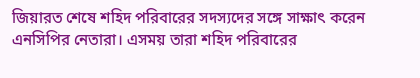জিয়ারত শেষে শহিদ পরিবারের সদস্যদের সঙ্গে সাক্ষাৎ করেন এনসিপির নেতারা। এসময় তারা শহিদ পরিবারের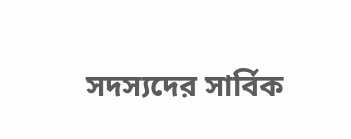সদস্যদের সার্বিক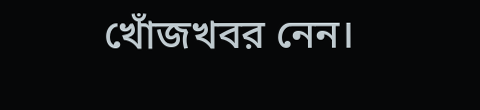খোঁজখবর নেন।